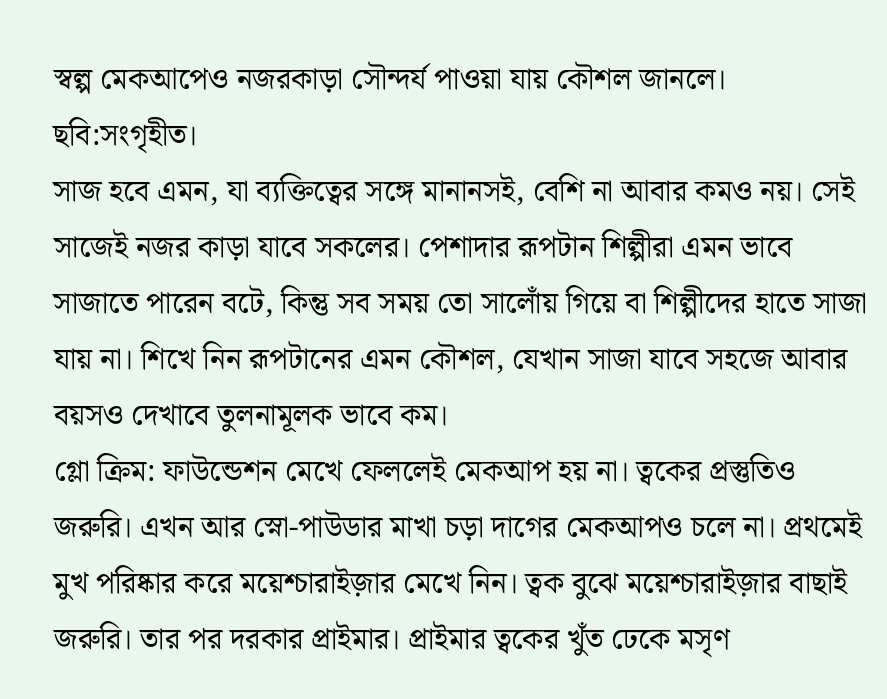স্বল্প মেকআপেও নজরকাড়া সৌন্দর্য পাওয়া যায় কৌশল জানলে। ছবি:সংগৃহীত।
সাজ হবে এমন, যা ব্যক্তিত্বের সঙ্গে মানানসই, বেশি না আবার কমও নয়। সেই সাজেই নজর কাড়া যাবে সকলের। পেশাদার রূপটান শিল্পীরা এমন ভাবে সাজাতে পারেন বটে, কিন্তু সব সময় তো সালোঁয় গিয়ে বা শিল্পীদের হাতে সাজা যায় না। শিখে নিন রূপটানের এমন কৌশল, যেখান সাজা যাবে সহজে আবার বয়সও দেখাবে তুলনামূলক ভাবে কম।
গ্লো ক্রিম: ফাউন্ডেশন মেখে ফেললেই মেকআপ হয় না। ত্বকের প্রস্তুতিও জরুরি। এখন আর স্নো-পাউডার মাখা চড়া দাগের মেকআপও চলে না। প্রথমেই মুখ পরিষ্কার করে ময়েশ্চারাইজ়ার মেখে নিন। ত্বক বুঝে ময়েশ্চারাইজ়ার বাছাই জরুরি। তার পর দরকার প্রাইমার। প্রাইমার ত্বকের খুঁত ঢেকে মসৃণ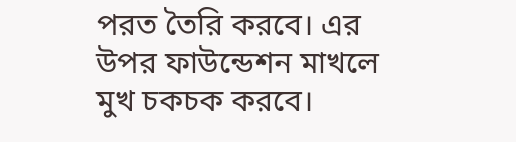পরত তৈরি করবে। এর উপর ফাউন্ডেশন মাখলে মুখ চকচক করবে।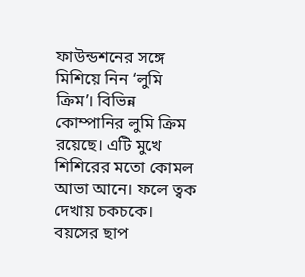ফাউন্ডশনের সঙ্গে মিশিয়ে নিন ‘লুমি ক্রিম’। বিভিন্ন কোম্পানির লুমি ক্রিম রয়েছে। এটি মুখে শিশিরের মতো কোমল আভা আনে। ফলে ত্বক দেখায় চকচকে। বয়সের ছাপ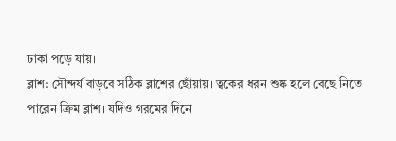ঢাকা পড়ে যায়।
ব্লাশ: সৌন্দর্য বাড়বে সঠিক ব্লাশের ছোঁয়ায়। ত্বকের ধরন শুষ্ক হলে বেছে নিতে পারেন ক্রিম ব্লাশ। যদিও গরমের দিনে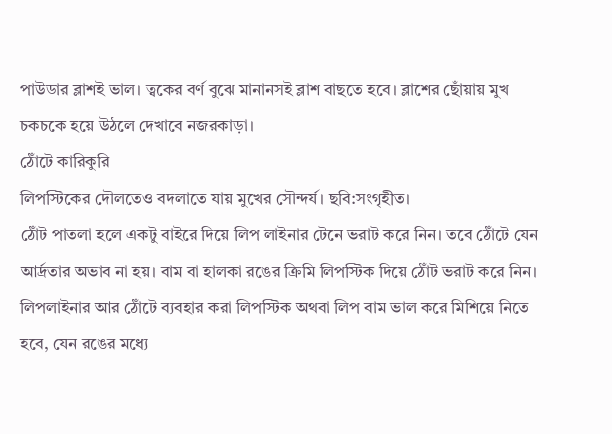পাউডার ব্লাশই ভাল। ত্বকের বর্ণ বুঝে মানানসই ব্লাশ বাছতে হবে। ব্লাশের ছোঁয়ায় মুখ চকচকে হয়ে উঠলে দেখাবে নজরকাড়া।
ঠোঁটে কারিকুরি
লিপস্টিকের দৌলতেও বদলাতে যায় মুখের সৌন্দর্য। ছবি:সংগৃহীত।
ঠোঁট পাতলা হলে একটু বাইরে দিয়ে লিপ লাইনার টেনে ভরাট করে নিন। তবে ঠোঁটে যেন আর্দ্রতার অভাব না হয়। বাম বা হালকা রঙের ক্রিমি লিপস্টিক দিয়ে ঠোঁট ভরাট করে নিন। লিপলাইনার আর ঠোঁটে ব্যবহার করা লিপস্টিক অথবা লিপ বাম ভাল করে মিশিয়ে নিতে হবে, যেন রঙের মধ্যে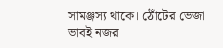সামঞ্জস্য থাকে। ঠোঁটের ভেজা ভাবই নজর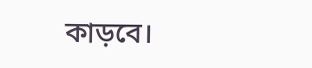কাড়বে।